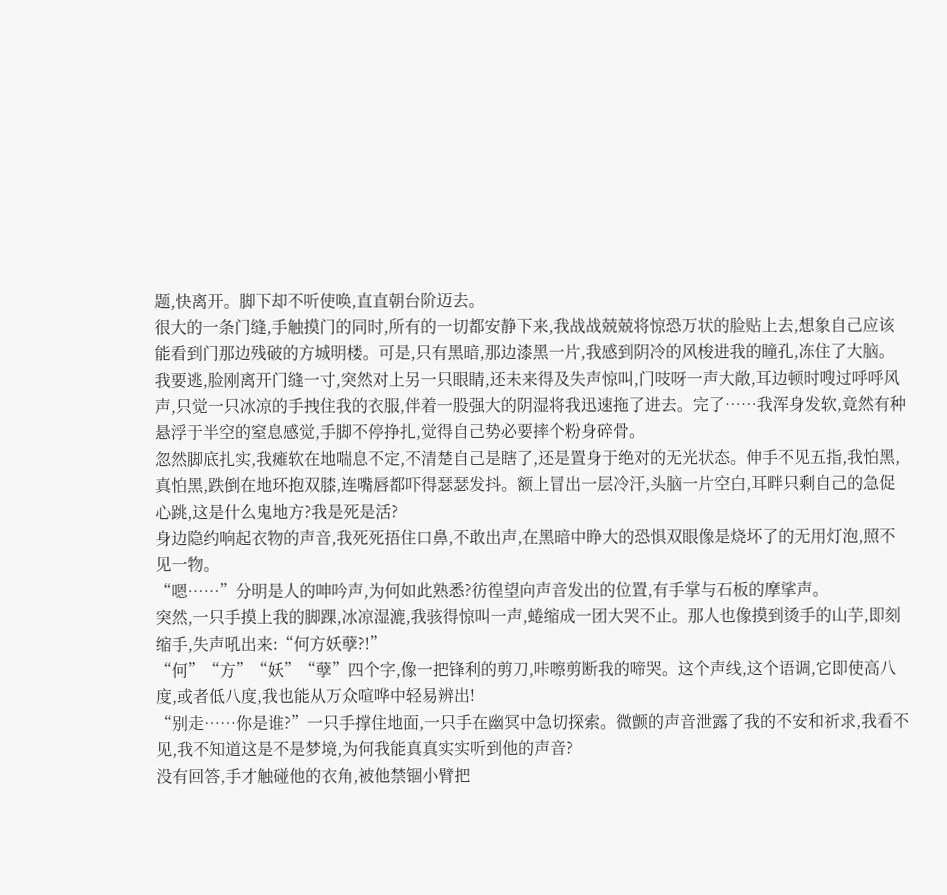题,快离开。脚下却不听使唤,直直朝台阶迈去。
很大的一条门缝,手触摸门的同时,所有的一切都安静下来,我战战兢兢将惊恐万状的脸贴上去,想象自己应该能看到门那边残破的方城明楼。可是,只有黑暗,那边漆黑一片,我感到阴冷的风梭进我的瞳孔,冻住了大脑。
我要逃,脸刚离开门缝一寸,突然对上另一只眼睛,还未来得及失声惊叫,门吱呀一声大敞,耳边顿时嗖过呼呼风声,只觉一只冰凉的手拽住我的衣服,伴着一股强大的阴湿将我迅速拖了进去。完了……我浑身发软,竟然有种悬浮于半空的窒息感觉,手脚不停挣扎,觉得自己势必要摔个粉身碎骨。
忽然脚底扎实,我瘫软在地喘息不定,不清楚自己是瞎了,还是置身于绝对的无光状态。伸手不见五指,我怕黑,真怕黑,跌倒在地环抱双膝,连嘴唇都吓得瑟瑟发抖。额上冒出一层冷汗,头脑一片空白,耳畔只剩自己的急促心跳,这是什么鬼地方?我是死是活?
身边隐约响起衣物的声音,我死死捂住口鼻,不敢出声,在黑暗中睁大的恐惧双眼像是烧坏了的无用灯泡,照不见一物。
“嗯……”分明是人的呻吟声,为何如此熟悉?彷徨望向声音发出的位置,有手掌与石板的摩挲声。
突然,一只手摸上我的脚踝,冰凉湿漉,我骇得惊叫一声,蜷缩成一团大哭不止。那人也像摸到烫手的山芋,即刻缩手,失声吼出来:“何方妖孽?!”
“何”“方”“妖”“孽”四个字,像一把锋利的剪刀,咔嚓剪断我的啼哭。这个声线,这个语调,它即使高八度,或者低八度,我也能从万众喧哗中轻易辨出!
“别走……你是谁?”一只手撑住地面,一只手在幽冥中急切探索。微颤的声音泄露了我的不安和祈求,我看不见,我不知道这是不是梦境,为何我能真真实实听到他的声音?
没有回答,手才触碰他的衣角,被他禁锢小臂把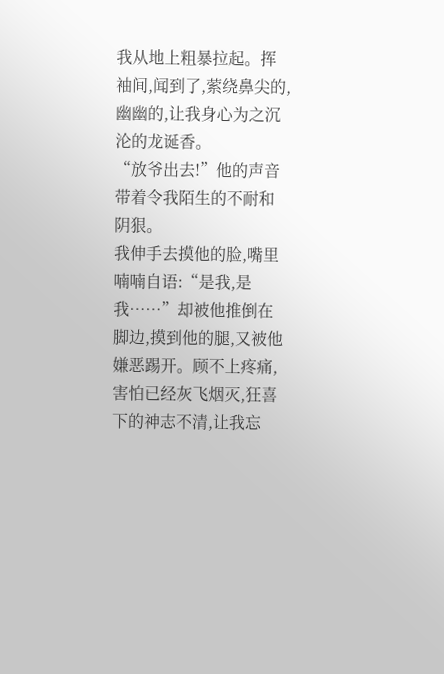我从地上粗暴拉起。挥袖间,闻到了,萦绕鼻尖的,幽幽的,让我身心为之沉沦的龙诞香。
“放爷出去!”他的声音带着令我陌生的不耐和阴狠。
我伸手去摸他的脸,嘴里喃喃自语:“是我,是我……”却被他推倒在脚边,摸到他的腿,又被他嫌恶踢开。顾不上疼痛,害怕已经灰飞烟灭,狂喜下的神志不清,让我忘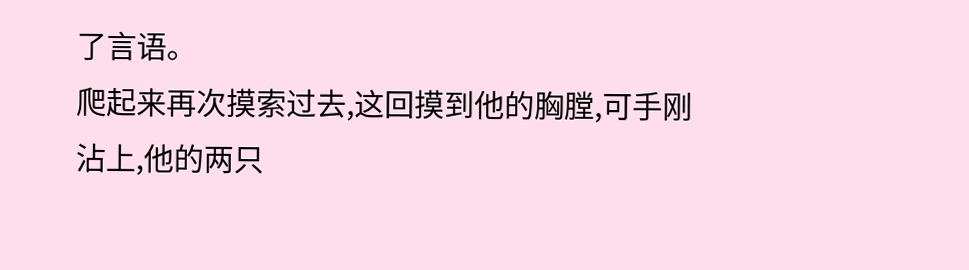了言语。
爬起来再次摸索过去,这回摸到他的胸膛,可手刚沾上,他的两只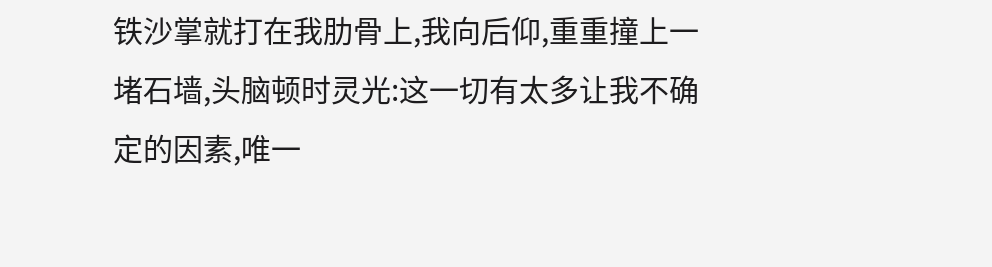铁沙掌就打在我肋骨上,我向后仰,重重撞上一堵石墙,头脑顿时灵光:这一切有太多让我不确定的因素,唯一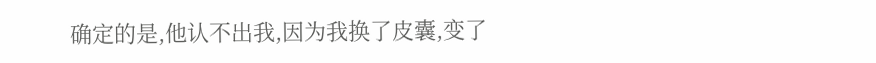确定的是,他认不出我,因为我换了皮囊,变了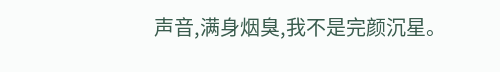声音,满身烟臭,我不是完颜沉星。